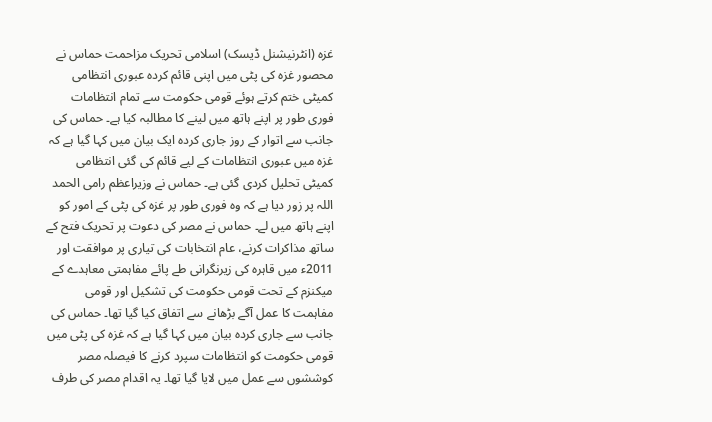غزہ (انٹرنیشنل ڈیسک) اسلامی تحریک مزاحمت حماس نے محصور غزہ کی پٹی میں اپنی قائم کردہ عبوری انتظامی کمیٹی ختم کرتے ہوئے قومی حکومت سے تمام انتظامات فوری طور پر اپنے ہاتھ میں لینے کا مطالبہ کیا ہے۔ حماس کی جانب سے اتوار کے روز جاری کردہ ایک بیان میں کہا گیا ہے کہ غزہ میں عبوری انتظامات کے لیے قائم کی گئی انتظامی کمیٹی تحلیل کردی گئی ہے۔ حماس نے وزیراعظم رامی الحمد اللہ پر زور دیا ہے کہ وہ فوری طور پر غزہ کی پٹی کے امور کو اپنے ہاتھ میں لے۔ حماس نے مصر کی دعوت پر تحریک فتح کے ساتھ مذاکرات کرنے، عام انتخابات کی تیاری پر موافقت اور 2011ء میں قاہرہ کی زیرنگرانی طے پائے مفاہمتی معاہدے کے میکنزم کے تحت قومی حکومت کی تشکیل اور قومی مفاہمت کا عمل آگے بڑھانے سے اتفاق کیا گیا تھا۔ حماس کی جانب سے جاری کردہ بیان میں کہا گیا ہے کہ غزہ کی پٹی میں قومی حکومت کو انتظامات سپرد کرنے کا فیصلہ مصر کوششوں سے عمل میں لایا گیا تھا۔ یہ اقدام مصر کی طرف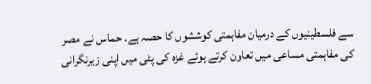سے فلسطینیوں کے درمیان مفاہمتی کوششوں کا حصہ ہے۔ حماس نے مصر کی مفاہمتی مساعی میں تعاون کرتے ہوئے غزہ کی پٹی میں اپنی زیرنگرانی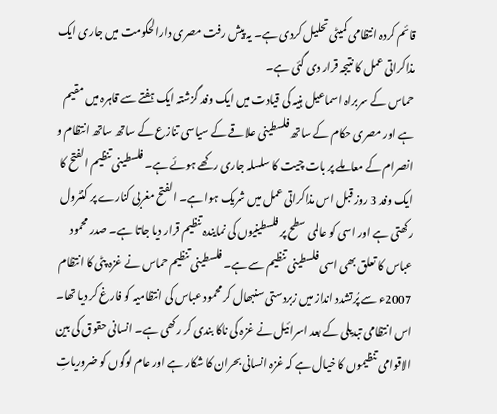قائم کردہ انتظامی کمیٹی تحلیل کردی ہے۔ یہ پیش رفت مصری دارالحکومت میں جاری ایک مذاکراتی عمل کا نتیجہ قرار دی گئی ہے۔
حماس کے سربراہ اسماعیل ہنیہ کی قیادت میں ایک وفد گزشتہ ایک ہفتے سے قاہرہ میں مقیم ہے اور مصری حکام کے ساتھ فلسطینی علاقے کے سیاسی تنازع کے ساتھ ساتھ انتظام و انصرام کے معاملے پر بات چیت کا سلسلہ جاری رکھے ہوئے ہے۔ فلسطینی تنظیم الفتح کا ایک وفد 3 روز قبل اس مذاکراتی عمل میں شریک ہوا ہے۔ الفتح مغربی کنارے پر کنٹرول رکھتی ہے اور اسی کو عالمی سطح پر فلسطینیوں کی نمایندہ تنظیم قرار دیا جاتا ہے۔ صدر محمود عباس کا تعلق بھی اسی فلسطینی تنظیم سے ہے۔ فلسطینی تنظیم حماس نے غزہ پٹی کا انتظام 2007ء سے پُرتشدد انداز میں زبردستی سنبھال کر محمود عباس کی انتظامیہ کو فارغ کر دیا تھا۔ اس انتظامی تبدیلی کے بعد اسرائیل نے غزہ کی ناکا بندی کر رکھی ہے۔ انسانی حقوق کی بین الاقوامی تنظیموں کا خیال ہے کہ غزہ انسانی بحران کا شکار ہے اور عام لوگوں کو ضروریاتِ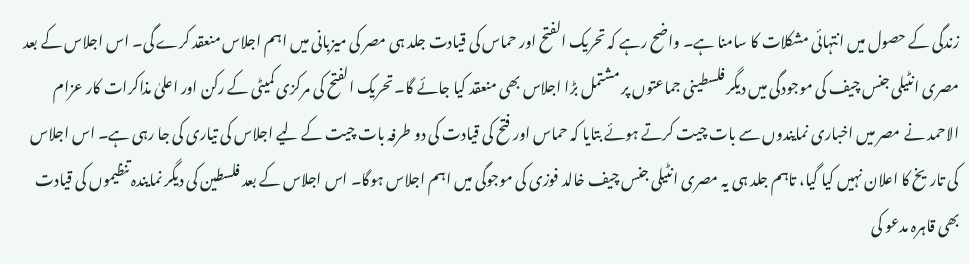زندگی کے حصول میں انتہائی مشکلات کا سامنا ہے۔ واضح رہے کہ تحریک الفتح اور حماس کی قیادت جلد ہی مصر کی میزبانی میں اہم اجلاس منعقد کرے گی۔ اس اجلاس کے بعد مصری انٹیلی جنس چیف کی موجودگی میں دیگر فلسطینی جماعتوں پر مشتمل بڑا اجلاس بھی منعقد کیا جائے گا۔ تحریک الفتح کی مرکزی کمیٹی کے رکن اور اعلیٰ مذاکرات کار عزام الاحمد نے مصر میں اخباری نمایندوں سے بات چیت کرتے ہوئے بتایا کہ حماس اور فتح کی قیادت کی دو طرفہ بات چیت کے لیے اجلاس کی تیاری کی جا رہی ہے۔ اس اجلاس کی تاریخ کا اعلان نہیں کیا گیا، تاہم جلد ہی یہ مصری انٹیلی جنس چیف خالد فوزی کی موجوگی میں اہم اجلاس ہوگا۔ اس اجلاس کے بعد فلسطین کی دیگر نمایندہ تنظیموں کی قیادت بھی قاہرہ مدعو کی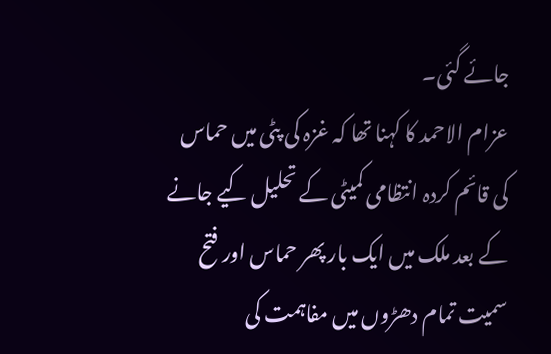جائے گئی۔
عزام الاحمد کا کہنا تھا کہ غزہ کی پٹی میں حماس کی قائم کردہ انتظامی کمیٹی کے تحلیل کیے جانے کے بعد ملک میں ایک بار پھر حماس اور فتح سمیت تمام دھڑوں میں مفاہمت کی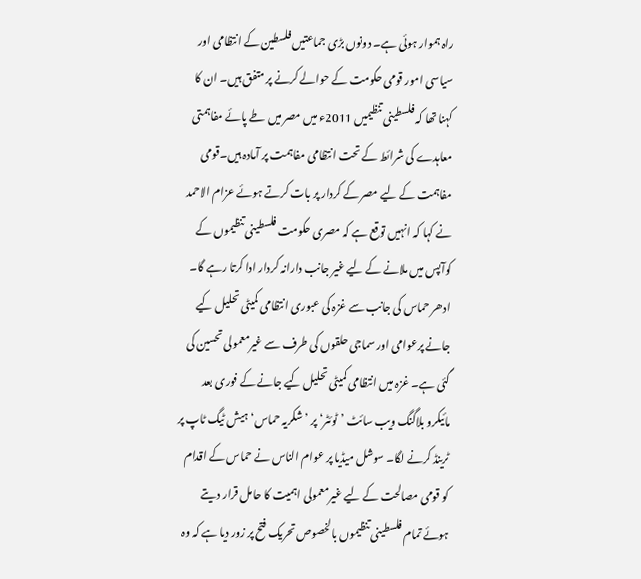راہ ہموار ہوئی ہے۔ دونوں بڑی جماعتیں فلسطین کے انتظامی اور سیاسی امور قومی حکومت کے حوالے کرنے پر متفق ہیں۔ ان کا کہنا تھا کہ فلسطینی تنظیمیں 2011ء میں مصر میں طے پائے مفاہمتی معاہدے کی شرائط کے تحت انتظامی مفاہمت پر آمادہ ہیں۔قومی مفاہمت کے لیے مصر کے کردار پر بات کرتے ہوئے عزام الاحمد نے کہا کہ انہیں توقع ہے کہ مصری حکومت فلسطینی تنظیموں کے کوآپس میں ملانے کے لیے غیر جانب دارانہ کردار ادا کرتا رہے گا۔ ادھر حماس کی جانب سے غزہ کی عبوری انتظامی کمیٹی تحلیل کیے جانے پرعوامی اور سماجی حلقوں کی طرف سے غیرمعمولی تحسین کی گئی ہے۔ غزہ میں انتظامی کمیٹی تحلیل کیے جانے کے فوری بعد مائیکرو بلاگنگ ویب سائٹ ’ٹوئٹر‘ پر ’شکریہ حماس‘ ہیش ٹیگ ٹاپ پر ٹرینڈ کرنے لگا۔ سوشل میڈیا پر عوام الناس نے حماس کے اقدام کو قومی مصالحت کے لیے غیرمعمولی اہمیت کا حامل قرار دیتے ہوئے تمام فلسطینی تنظیموں بالخصوص تحریک فتح پر زور دیا ہے کہ وہ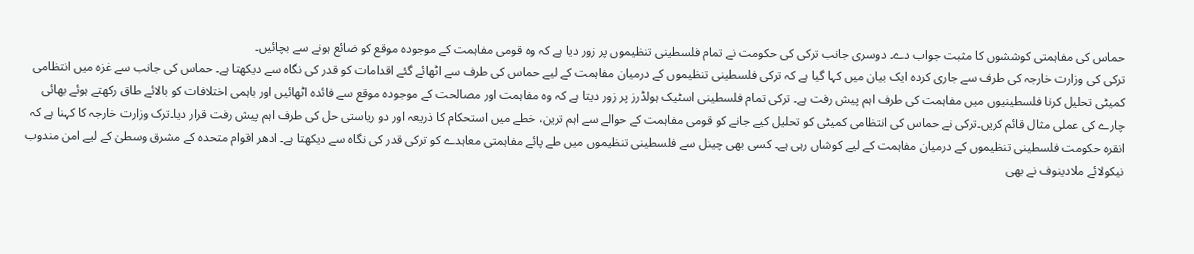حماس کی مفاہمتی کوششوں کا مثبت جواب دے۔ دوسری جانب ترکی کی حکومت نے تمام فلسطینی تنظیموں پر زور دیا ہے کہ وہ قومی مفاہمت کے موجودہ موقع کو ضائع ہونے سے بچائیں۔
ترکی کی وزارت خارجہ کی طرف سے جاری کردہ ایک بیان میں کہا گیا ہے کہ ترکی فلسطینی تنظیموں کے درمیان مفاہمت کے لیے حماس کی طرف سے اٹھائے گئے اقدامات کو قدر کی نگاہ سے دیکھتا ہے۔ حماس کی جانب سے غزہ میں انتظامی کمیٹی تحلیل کرنا فلسطینیوں میں مفاہمت کی طرف اہم پیش رفت ہے۔ ترکی تمام فلسطینی اسٹیک ہولڈرز پر زور دیتا ہے کہ وہ مفاہمت اور مصالحت کے موجودہ موقع سے فائدہ اٹھائیں اور باہمی اختلافات کو بالائے طاق رکھتے ہوئے بھائی چارے کی عملی مثال قائم کریں۔ترکی نے حماس کی انتظامی کمیٹی کو تحلیل کیے جانے کو قومی مفاہمت کے حوالے سے اہم ترین، خطے میں استحکام کا ذریعہ اور دو ریاستی حل کی طرف اہم پیش رفت قرار دیا۔ترک وزارت خارجہ کا کہنا ہے کہ انقرہ حکومت فلسطینی تنظیموں کے درمیان مفاہمت کے لیے کوشاں رہی ہے۔ کسی بھی چینل سے فلسطینی تنظیموں میں طے پائے مفاہمتی معاہدے کو ترکی قدر کی نگاہ سے دیکھتا ہے۔ ادھر اقوام متحدہ کے مشرق وسطیٰ کے لیے امن مندوب نیکولائے ملادینوف نے بھی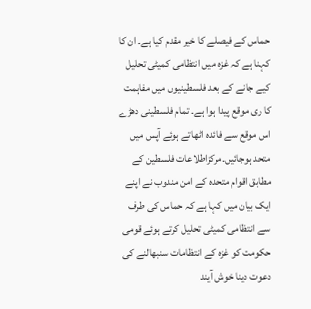حماس کے فیصلے کا خیر مقدم کیا ہے۔ ان کا کہنا ہے کہ غزہ میں انتظامی کمیٹی تحلیل کیے جانے کے بعد فلسطینیوں میں مفاہمت کا ری موقع پیدا ہوا ہے۔ تمام فلسطینی دھڑے اس موقع سے فائدہ اٹھاتے ہوئے آپس میں متحد ہوجائیں۔مرکزاطلاعات فلسطین کے مطابق اقوام متحدہ کے امن مندوب نے اپنے ایک بیان میں کہا ہے کہ حماس کی طرف سے انتظامی کمیٹی تحلیل کرتے ہوئے قومی حکومت کو غزہ کے انتظامات سنبھالنے کی دعوت دینا خوش آیند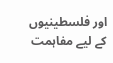اور فلسطینیوں کے لیے مفاہمت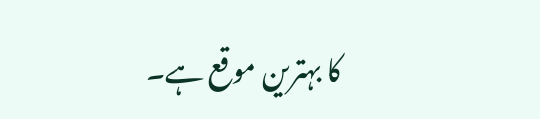کا بہترین موقع ہے۔